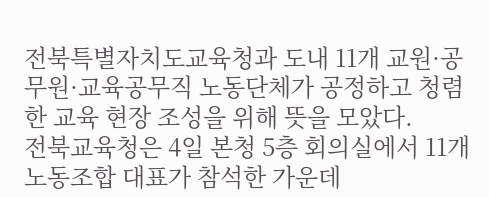전북특별자치도교육청과 도내 11개 교원·공무원·교육공무직 노동단체가 공정하고 청렴한 교육 현장 조성을 위해 뜻을 모았다.
전북교육청은 4일 본청 5층 회의실에서 11개 노동조합 대표가 참석한 가운데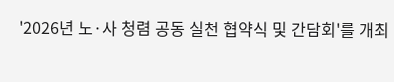'2026년 노·사 청렴 공동 실천 협약식 및 간담회'를 개최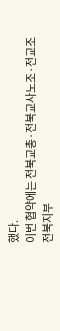했다.
이번 협약에는 전북교총·전북교사노조·전교조 전북지부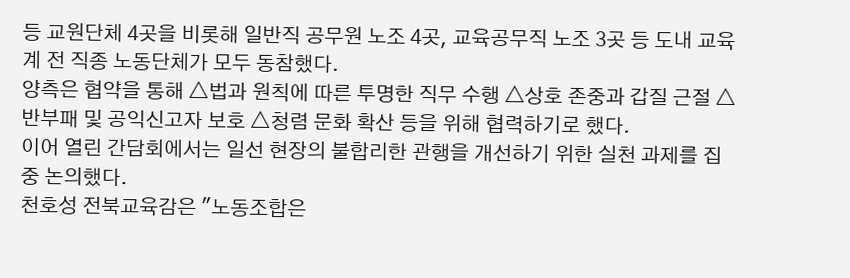등 교원단체 4곳을 비롯해 일반직 공무원 노조 4곳, 교육공무직 노조 3곳 등 도내 교육계 전 직종 노동단체가 모두 동참했다.
양측은 협약을 통해 △법과 원칙에 따른 투명한 직무 수행 △상호 존중과 갑질 근절 △반부패 및 공익신고자 보호 △청렴 문화 확산 등을 위해 협력하기로 했다.
이어 열린 간담회에서는 일선 현장의 불합리한 관행을 개선하기 위한 실천 과제를 집중 논의했다.
천호성 전북교육감은 "노동조합은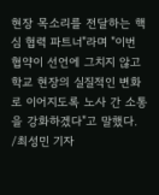현장 목소리를 전달하는 핵심 협력 파트너"라며 "이번 협약이 선언에 그치지 않고 학교 현장의 실질적인 변화로 이어지도록 노사 간 소통을 강화하겠다"고 말했다.
/최성민 기자